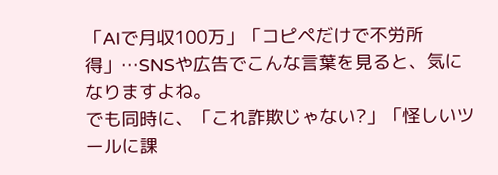「AIで月収100万」「コピペだけで不労所得」…SNSや広告でこんな言葉を見ると、気になりますよね。
でも同時に、「これ詐欺じゃない?」「怪しいツールに課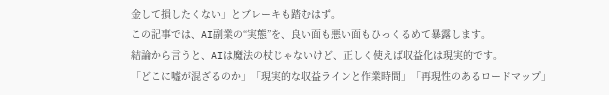金して損したくない」とブレーキも踏むはず。
この記事では、AI副業の“実態”を、良い面も悪い面もひっくるめて暴露します。
結論から言うと、AIは魔法の杖じゃないけど、正しく使えば収益化は現実的です。
「どこに嘘が混ざるのか」「現実的な収益ラインと作業時間」「再現性のあるロードマップ」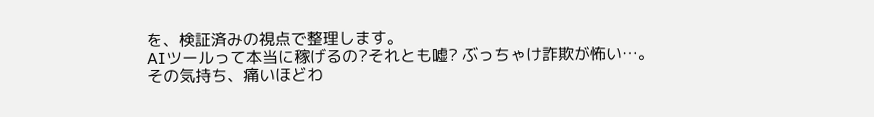を、検証済みの視点で整理します。
AIツールって本当に稼げるの?それとも嘘? ぶっちゃけ詐欺が怖い…。
その気持ち、痛いほどわ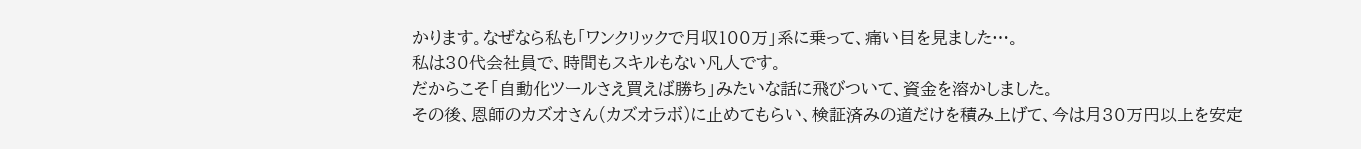かります。なぜなら私も「ワンクリックで月収100万」系に乗って、痛い目を見ました…。
私は30代会社員で、時間もスキルもない凡人です。
だからこそ「自動化ツールさえ買えば勝ち」みたいな話に飛びついて、資金を溶かしました。
その後、恩師のカズオさん(カズオラボ)に止めてもらい、検証済みの道だけを積み上げて、今は月30万円以上を安定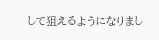して狙えるようになりまし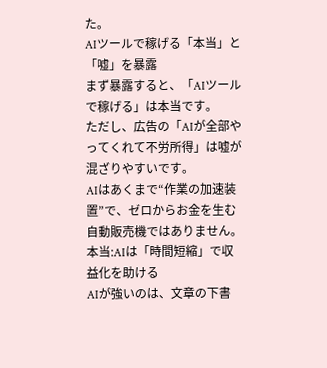た。
AIツールで稼げる「本当」と「嘘」を暴露
まず暴露すると、「AIツールで稼げる」は本当です。
ただし、広告の「AIが全部やってくれて不労所得」は嘘が混ざりやすいです。
AIはあくまで“作業の加速装置”で、ゼロからお金を生む自動販売機ではありません。
本当:AIは「時間短縮」で収益化を助ける
AIが強いのは、文章の下書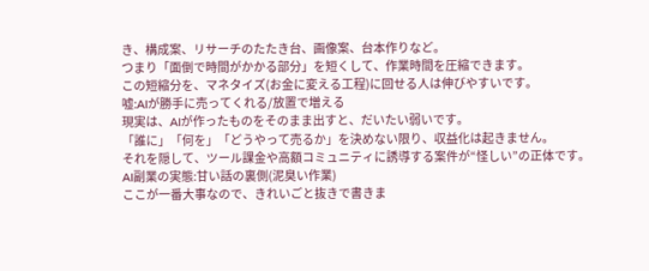き、構成案、リサーチのたたき台、画像案、台本作りなど。
つまり「面倒で時間がかかる部分」を短くして、作業時間を圧縮できます。
この短縮分を、マネタイズ(お金に変える工程)に回せる人は伸びやすいです。
嘘:AIが勝手に売ってくれる/放置で増える
現実は、AIが作ったものをそのまま出すと、だいたい弱いです。
「誰に」「何を」「どうやって売るか」を決めない限り、収益化は起きません。
それを隠して、ツール課金や高額コミュニティに誘導する案件が“怪しい”の正体です。
AI副業の実態:甘い話の裏側(泥臭い作業)
ここが一番大事なので、きれいごと抜きで書きま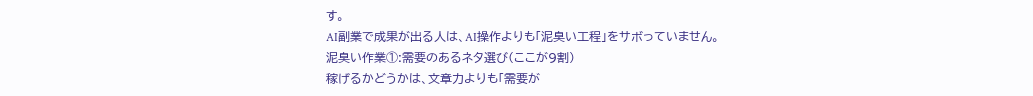す。
AI副業で成果が出る人は、AI操作よりも「泥臭い工程」をサボっていません。
泥臭い作業①:需要のあるネタ選び(ここが9割)
稼げるかどうかは、文章力よりも「需要が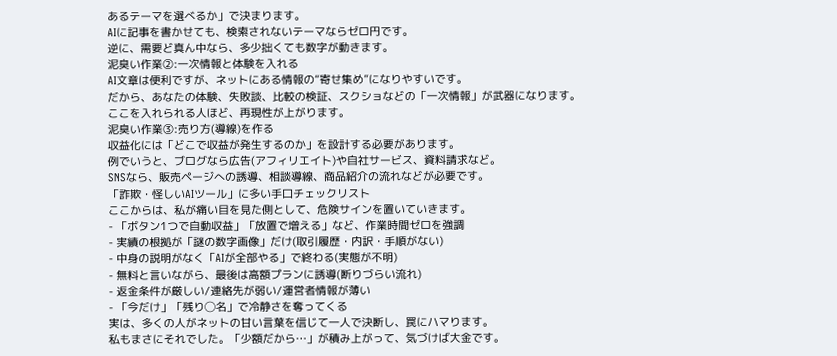あるテーマを選べるか」で決まります。
AIに記事を書かせても、検索されないテーマならゼロ円です。
逆に、需要ど真ん中なら、多少拙くても数字が動きます。
泥臭い作業②:一次情報と体験を入れる
AI文章は便利ですが、ネットにある情報の“寄せ集め”になりやすいです。
だから、あなたの体験、失敗談、比較の検証、スクショなどの「一次情報」が武器になります。
ここを入れられる人ほど、再現性が上がります。
泥臭い作業③:売り方(導線)を作る
収益化には「どこで収益が発生するのか」を設計する必要があります。
例でいうと、ブログなら広告(アフィリエイト)や自社サービス、資料請求など。
SNSなら、販売ページへの誘導、相談導線、商品紹介の流れなどが必要です。
「詐欺・怪しいAIツール」に多い手口チェックリスト
ここからは、私が痛い目を見た側として、危険サインを置いていきます。
- 「ボタン1つで自動収益」「放置で増える」など、作業時間ゼロを強調
- 実績の根拠が「謎の数字画像」だけ(取引履歴・内訳・手順がない)
- 中身の説明がなく「AIが全部やる」で終わる(実態が不明)
- 無料と言いながら、最後は高額プランに誘導(断りづらい流れ)
- 返金条件が厳しい/連絡先が弱い/運営者情報が薄い
- 「今だけ」「残り◯名」で冷静さを奪ってくる
実は、多くの人がネットの甘い言葉を信じて一人で決断し、罠にハマります。
私もまさにそれでした。「少額だから…」が積み上がって、気づけば大金です。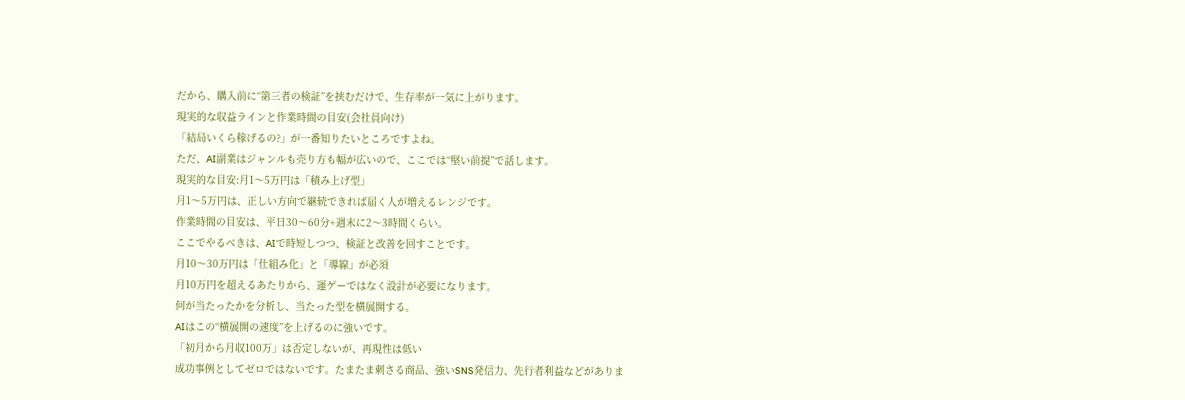だから、購入前に“第三者の検証”を挟むだけで、生存率が一気に上がります。
現実的な収益ラインと作業時間の目安(会社員向け)
「結局いくら稼げるの?」が一番知りたいところですよね。
ただ、AI副業はジャンルも売り方も幅が広いので、ここでは“堅い前提”で話します。
現実的な目安:月1〜5万円は「積み上げ型」
月1〜5万円は、正しい方向で継続できれば届く人が増えるレンジです。
作業時間の目安は、平日30〜60分+週末に2〜3時間くらい。
ここでやるべきは、AIで時短しつつ、検証と改善を回すことです。
月10〜30万円は「仕組み化」と「導線」が必須
月10万円を超えるあたりから、運ゲーではなく設計が必要になります。
何が当たったかを分析し、当たった型を横展開する。
AIはこの“横展開の速度”を上げるのに強いです。
「初月から月収100万」は否定しないが、再現性は低い
成功事例としてゼロではないです。たまたま刺さる商品、強いSNS発信力、先行者利益などがありま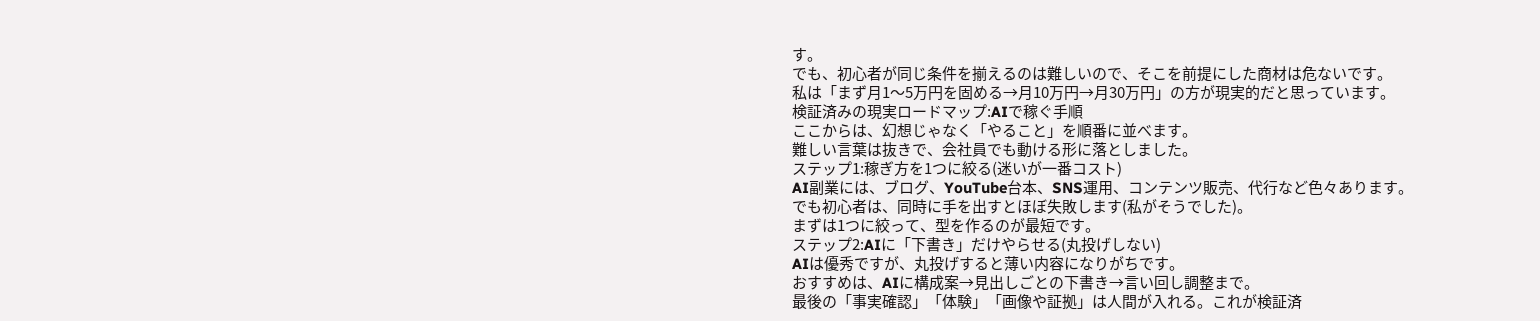す。
でも、初心者が同じ条件を揃えるのは難しいので、そこを前提にした商材は危ないです。
私は「まず月1〜5万円を固める→月10万円→月30万円」の方が現実的だと思っています。
検証済みの現実ロードマップ:AIで稼ぐ手順
ここからは、幻想じゃなく「やること」を順番に並べます。
難しい言葉は抜きで、会社員でも動ける形に落としました。
ステップ1:稼ぎ方を1つに絞る(迷いが一番コスト)
AI副業には、ブログ、YouTube台本、SNS運用、コンテンツ販売、代行など色々あります。
でも初心者は、同時に手を出すとほぼ失敗します(私がそうでした)。
まずは1つに絞って、型を作るのが最短です。
ステップ2:AIに「下書き」だけやらせる(丸投げしない)
AIは優秀ですが、丸投げすると薄い内容になりがちです。
おすすめは、AIに構成案→見出しごとの下書き→言い回し調整まで。
最後の「事実確認」「体験」「画像や証拠」は人間が入れる。これが検証済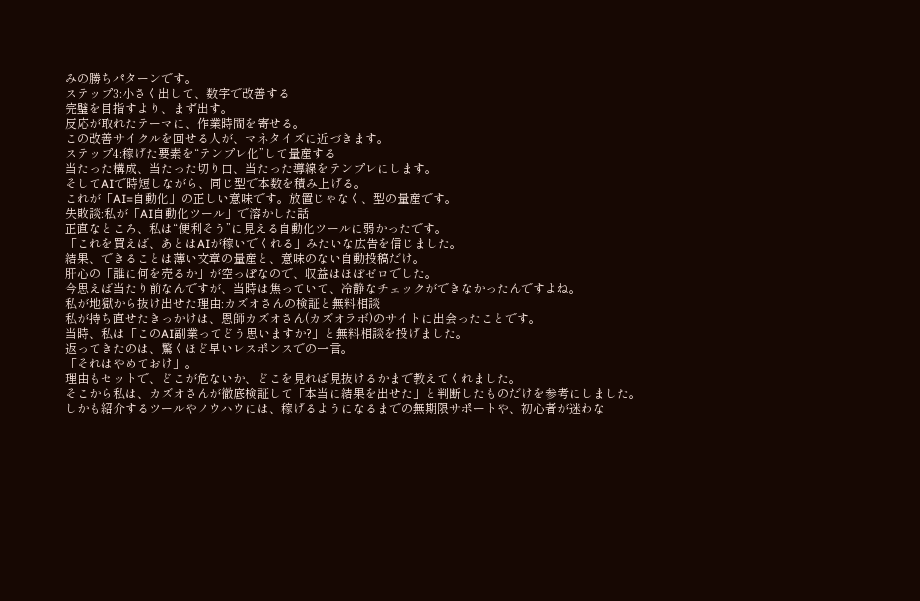みの勝ちパターンです。
ステップ3:小さく出して、数字で改善する
完璧を目指すより、まず出す。
反応が取れたテーマに、作業時間を寄せる。
この改善サイクルを回せる人が、マネタイズに近づきます。
ステップ4:稼げた要素を“テンプレ化”して量産する
当たった構成、当たった切り口、当たった導線をテンプレにします。
そしてAIで時短しながら、同じ型で本数を積み上げる。
これが「AI=自動化」の正しい意味です。放置じゃなく、型の量産です。
失敗談:私が「AI自動化ツール」で溶かした話
正直なところ、私は“便利そう”に見える自動化ツールに弱かったです。
「これを買えば、あとはAIが稼いでくれる」みたいな広告を信じました。
結果、できることは薄い文章の量産と、意味のない自動投稿だけ。
肝心の「誰に何を売るか」が空っぽなので、収益はほぼゼロでした。
今思えば当たり前なんですが、当時は焦っていて、冷静なチェックができなかったんですよね。
私が地獄から抜け出せた理由:カズオさんの検証と無料相談
私が持ち直せたきっかけは、恩師カズオさん(カズオラボ)のサイトに出会ったことです。
当時、私は「このAI副業ってどう思いますか?」と無料相談を投げました。
返ってきたのは、驚くほど早いレスポンスでの一言。
「それはやめておけ」。
理由もセットで、どこが危ないか、どこを見れば見抜けるかまで教えてくれました。
そこから私は、カズオさんが徹底検証して「本当に結果を出せた」と判断したものだけを参考にしました。
しかも紹介するツールやノウハウには、稼げるようになるまでの無期限サポートや、初心者が迷わな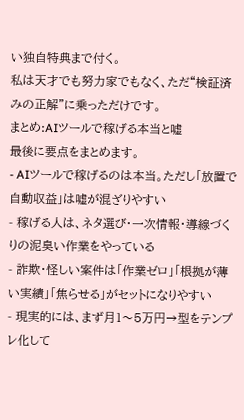い独自特典まで付く。
私は天才でも努力家でもなく、ただ“検証済みの正解”に乗っただけです。
まとめ:AIツールで稼げる本当と嘘
最後に要点をまとめます。
- AIツールで稼げるのは本当。ただし「放置で自動収益」は嘘が混ざりやすい
- 稼げる人は、ネタ選び・一次情報・導線づくりの泥臭い作業をやっている
- 詐欺・怪しい案件は「作業ゼロ」「根拠が薄い実績」「焦らせる」がセットになりやすい
- 現実的には、まず月1〜5万円→型をテンプレ化して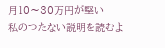月10〜30万円が堅い
私のつたない説明を読むよ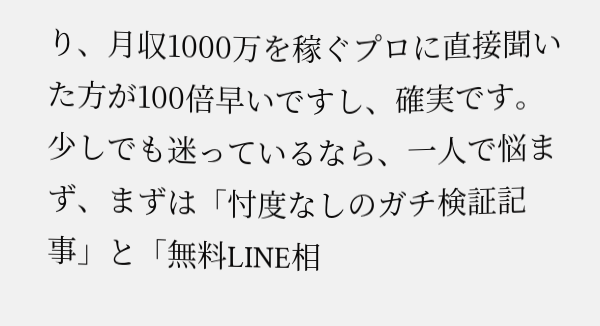り、月収1000万を稼ぐプロに直接聞いた方が100倍早いですし、確実です。
少しでも迷っているなら、一人で悩まず、まずは「忖度なしのガチ検証記事」と「無料LINE相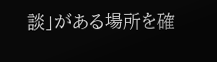談」がある場所を確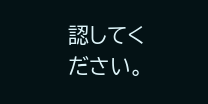認してください。